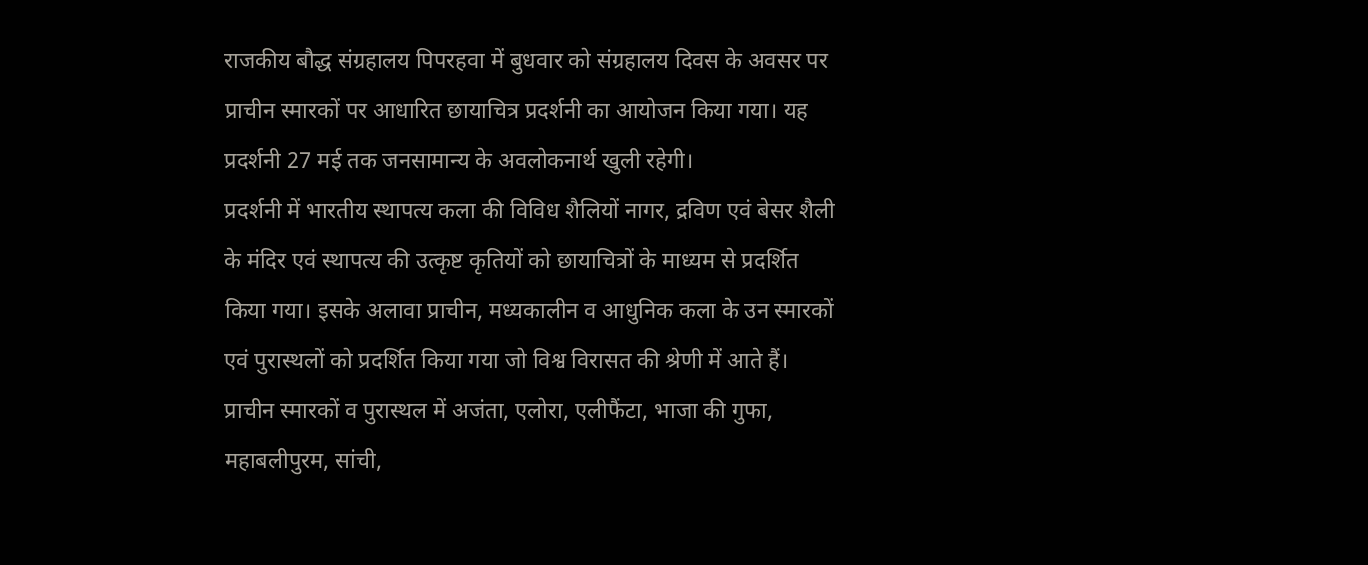राजकीय बौद्ध संग्रहालय पिपरहवा में बुधवार को संग्रहालय दिवस के अवसर पर प्राचीन स्मारकों पर आधारित छायाचित्र प्रदर्शनी का आयोजन किया गया। यह प्रदर्शनी 27 मई तक जनसामान्य के अवलोकनार्थ खुली रहेगी।
प्रदर्शनी में भारतीय स्थापत्य कला की विविध शैलियों नागर, द्रविण एवं बेसर शैली के मंदिर एवं स्थापत्य की उत्कृष्ट कृतियों को छायाचित्रों के माध्यम से प्रदर्शित किया गया। इसके अलावा प्राचीन, मध्यकालीन व आधुनिक कला के उन स्मारकों एवं पुरास्थलों को प्रदर्शित किया गया जो विश्व विरासत की श्रेणी में आते हैं।
प्राचीन स्मारकों व पुरास्थल में अजंता, एलोरा, एलीफैंटा, भाजा की गुफा, महाबलीपुरम, सांची,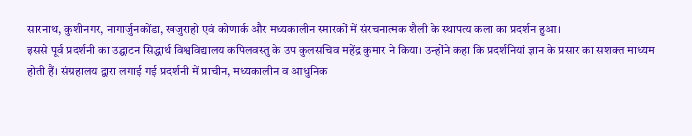सारनाथ, कुशीनगर, नागार्जुनकोंडा, खजुराहो एवं कोणार्क और मध्यकालीन स्मारकों में संरचनात्मक शैली के स्थापत्य कला का प्रदर्शन हुआ।
इससे पूर्व प्रदर्शनी का उद्घाटन सिद्धार्थ विश्वविद्यालय कपिलवस्तु के उप कुलसचिव महेंद्र कुमार ने किया। उन्होंने कहा कि प्रदर्शनियां ज्ञान के प्रसार का सशक्त माध्यम होती हैं। संग्रहालय द्वारा लगाई गई प्रदर्शनी में प्राचीन, मध्यकालीन व आधुनिक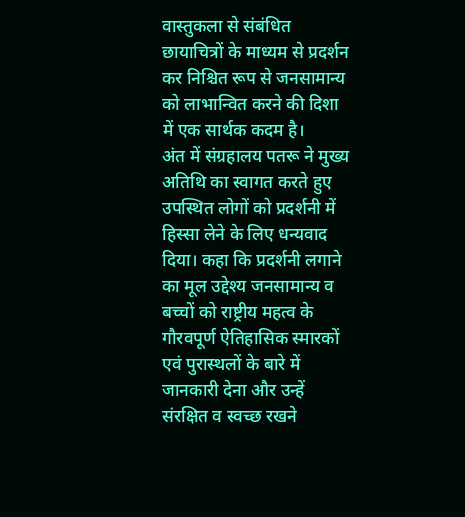वास्तुकला से संबंधित छायाचित्रों के माध्यम से प्रदर्शन कर निश्चित रूप से जनसामान्य को लाभान्वित करने की दिशा में एक सार्थक कदम है।
अंत में संग्रहालय पतरू ने मुख्य अतिथि का स्वागत करते हुए उपस्थित लोगों को प्रदर्शनी में हिस्सा लेने के लिए धन्यवाद दिया। कहा कि प्रदर्शनी लगाने का मूल उद्देश्य जनसामान्य व बच्चों को राष्ट्रीय महत्व के गौरवपूर्ण ऐतिहासिक स्मारकों एवं पुरास्थलों के बारे में जानकारी देना और उन्हें संरक्षित व स्वच्छ रखने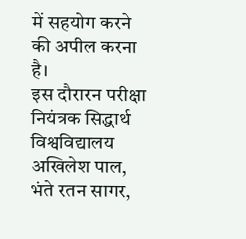में सहयोग करने की अपील करना है।
इस दौरारन परीक्षा नियंत्रक सिद्धार्थ विश्वविद्यालय अखिलेश पाल, भंते रतन सागर,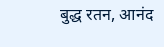बुद्ध रतन, आनंद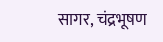सागर, चंद्रभूषण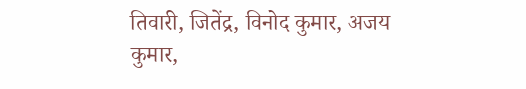तिवारी, जितेंद्र, विनोद कुमार, अजय कुमार,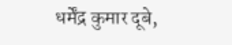धर्मेंद्र कुमार दूबे,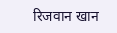रिजवान खान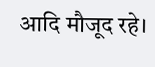आदि मौजूद रहे।